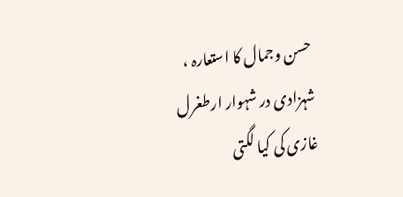حسن وجمال کا استعارہ ، شہزادی در شہوار ارطغرل غازی کی کیا لگتی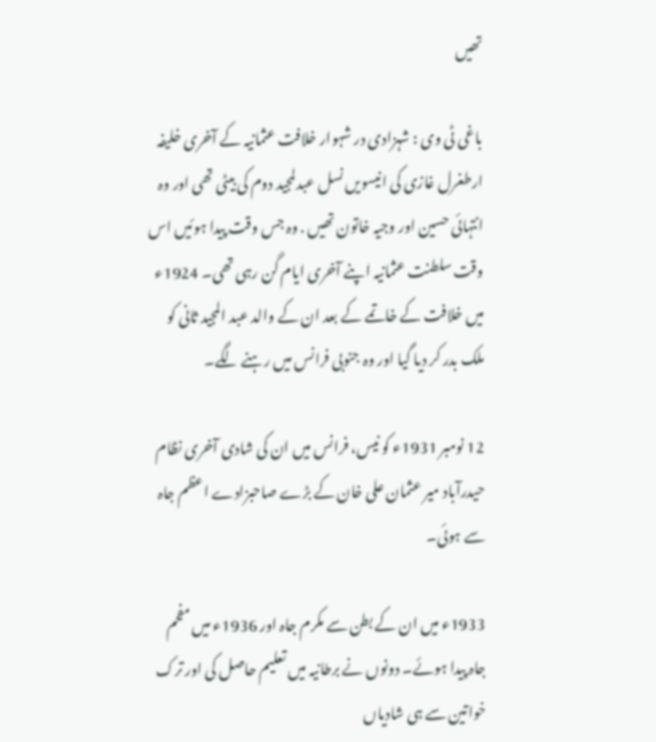تھیں

باغی ٹی وی : شہزادی در شہوار خلافت عثمانیہ کے آخری خلیفہ ارطغرل غازی کی انیسویں نسل عبدلمجید دوم کی بیٹی تھی اور وہ انتہائی حسین اور وجیہ خاتون تھیں . وہ جس وقت پیدا ہوئیں اس وقت سلطنت عثمانیہ اپنے آخری ایام گن رہی تھی۔ 1924ء میں خلافت کے خاتمے کے بعد ان کے والد عبد المجید ثانی کو ملک بدر کر دیا گیا اور وہ جنوبی فرانس میں رہنے لگے۔

12 نومبر 1931ء کو نیس، فرانس میں ان کی شادی آخری نظام حیدرآباد میر عثمان علی خان کے بڑے صاحبزادے اعظم جاہ سے ہوئی۔

1933ء میں ان کے بطن سے مکرم جاہ اور 1936ء میں مفحم جاہ پیدا ہوئے۔ دونوں نے برطانیہ میں تعلیم حاصل کی اور ترک خواتین سے ہی شادیاں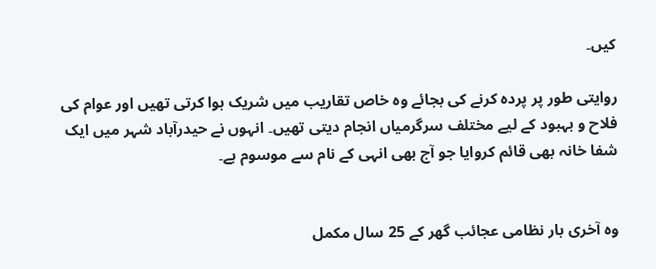کیں۔

روایتی طور پر پردہ کرنے کی بجائے وہ خاص تقاریب میں شریک ہوا کرتی تھیں اور عوام کی فلاح و بہبود کے لیے مختلف سرگرمیاں انجام دیتی تھیں۔ انہوں نے حیدرآباد شہر میں ایک شفا خانہ بھی قائم کروایا جو آج بھی انہی کے نام سے موسوم ہے۔


وہ آخری بار نظامی عجائب گھر کے 25 سال مکمل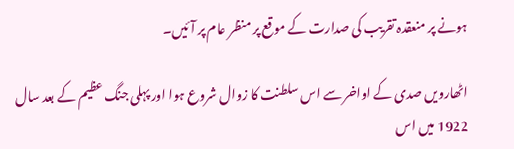ہونے پر منعقدہ تقریب کی صدارت کے موقع پر منظر عام پر آئیں۔

اٹھارویں صدی کے اواخر سے اس سلطنت کا زوال شروع ہوا اور پہلی جنگ عظیم کے بعد سال 1922 میں اس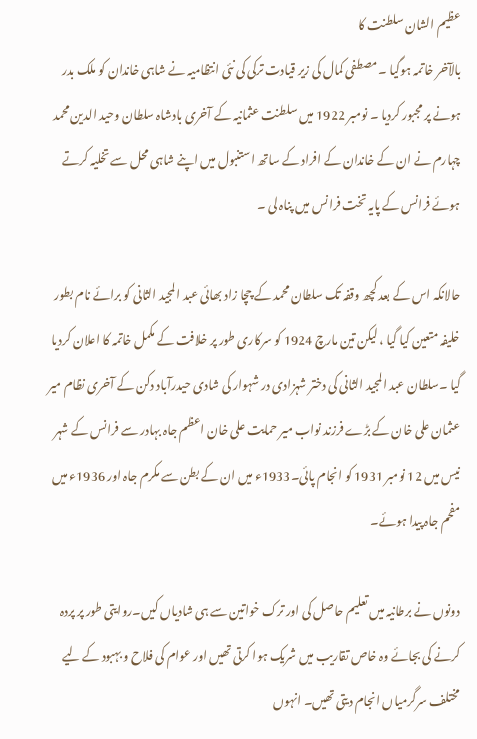عظیم الشان سلطنت کا
بالآخر خاتمہ ہوگیا ۔ مصطفی کمال کی زیر قیادت ترکی کی نئی انتظامیہ نے شاہی خاندان کو ملک بدر ہونے پر مجبور کردیا ۔ نومبر 1922 میں سلطنت عثمانیہ کے آخری بادشاہ سلطان وحید الدین محمد چہارم نے ان کے خاندان کے افراد کے ساتھ استنبول میں اپنے شاہی محل سے تخلیہ کرتے ہوئے فرانس کے پایہ تخت فرانس میں پناہ لی ۔

حالانکہ اس کے بعد کچھ وقفہ تک سلطان محمد کے چچا زاد بھائی عبد المجید الثانی کو برائے نام بطور خلیفہ متعین کیا گیا ، لیکن تین مارچ 1924 کو سرکاری طور پر خلافت کے مکمل خاتمہ کا اعلان کردیا گیا ۔سلطان عبد المجید الثانی کی دختر شہزادی در شہوار کی شادی حیدرآباد دکن کے آخری نظام میر عثمان علی خان کے بڑے فرزند نواب میر حمایت علی خان اعظم جاہ بہادر سے فرانس کے شہر نیس میں 12 نومبر 1931 کو انجام پائی۔1933ء میں ان کے بطن سے مکرم جاہ اور 1936ء میں مفحم جاہ پیدا ہوئے۔

دونوں نے برطانیہ میں تعلیم حاصل کی اور ترک خواتین سے ہی شادیاں کیں۔روایتی طور پر پردہ کرنے کی بجائے وہ خاص تقاریب میں شریک ہوا کرتی تھیں اور عوام کی فلاح و بہبود کے لیے مختلف سرگرمیاں انجام دیتی تھیں۔ انہوں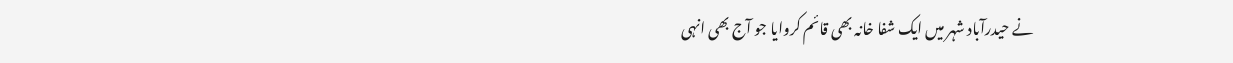نے حیدرآباد شہر میں ایک شفا خانہ بھی قائم کروایا جو آج بھی انہی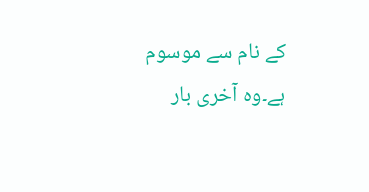کے نام سے موسوم ہے۔وہ آخری بار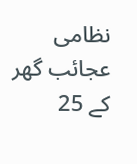نظامی عجائب گھر کے 25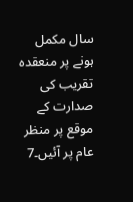سال مکمل ہونے پر منعقدہ تقریب کی صدارت کے موقع پر منظر عام پر آئیں۔7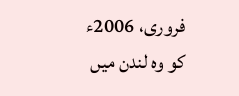فروری، 2006ء کو وہ لندن میں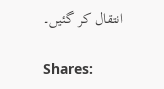انتقال کر گئیں۔

Shares: